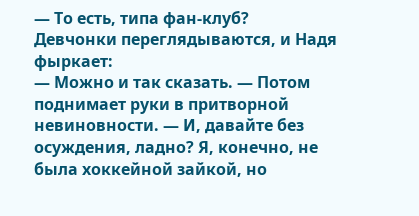— То есть, типа фан-клуб?
Девчонки переглядываются, и Надя фыркает:
— Можно и так сказать. — Потом поднимает руки в притворной невиновности. — И, давайте без осуждения, ладно? Я, конечно, не была хоккейной зайкой, но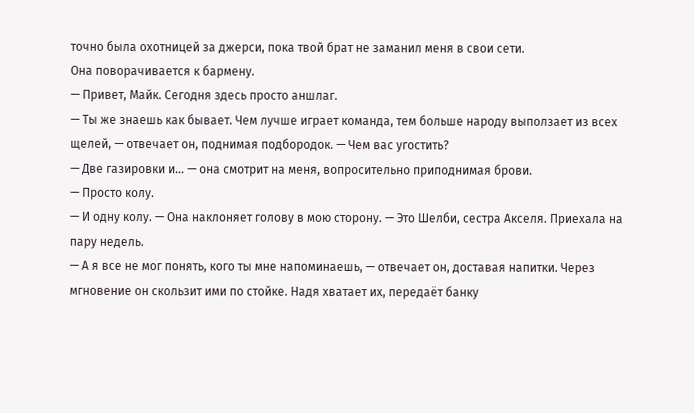точно была охотницей за джерси, пока твой брат не заманил меня в свои сети.
Она поворачивается к бармену.
— Привет, Майк. Сегодня здесь просто аншлаг.
— Ты же знаешь как бывает. Чем лучше играет команда, тем больше народу выползает из всех щелей, — отвечает он, поднимая подбородок. — Чем вас угостить?
— Две газировки и… — она смотрит на меня, вопросительно приподнимая брови.
— Просто колу.
— И одну колу. — Она наклоняет голову в мою сторону. — Это Шелби, сестра Акселя. Приехала на пару недель.
— А я все не мог понять, кого ты мне напоминаешь, — отвечает он, доставая напитки. Через мгновение он скользит ими по стойке. Надя хватает их, передаёт банку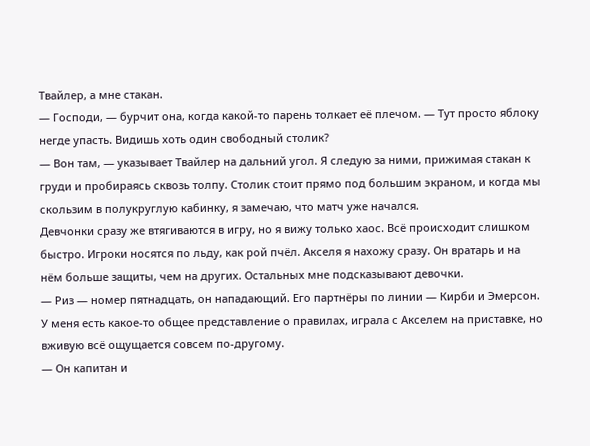Твайлер, а мне стакан.
— Господи, — бурчит она, когда какой-то парень толкает её плечом. — Тут просто яблоку негде упасть. Видишь хоть один свободный столик?
— Вон там, — указывает Твайлер на дальний угол. Я следую за ними, прижимая стакан к груди и пробираясь сквозь толпу. Столик стоит прямо под большим экраном, и когда мы скользим в полукруглую кабинку, я замечаю, что матч уже начался.
Девчонки сразу же втягиваются в игру, но я вижу только хаос. Всё происходит слишком быстро. Игроки носятся по льду, как рой пчёл. Акселя я нахожу сразу. Он вратарь и на нём больше защиты, чем на других. Остальных мне подсказывают девочки.
— Риз — номер пятнадцать, он нападающий. Его партнёры по линии — Кирби и Эмерсон.
У меня есть какое-то общее представление о правилах, играла с Акселем на приставке, но вживую всё ощущается совсем по-другому.
— Он капитан и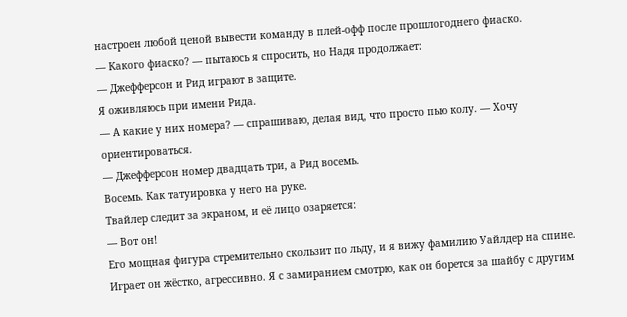настроен любой ценой вывести команду в плей-офф после прошлогоднего фиаско.
— Какого фиаско? — пытаюсь я спросить, но Надя продолжает:
— Джефферсон и Рид играют в защите.
Я оживляюсь при имени Рида.
— А какие у них номера? — спрашиваю, делая вид, что просто пью колу. — Хочу ориентироваться.
— Джефферсон номер двадцать три, а Рид восемь.
Восемь. Как татуировка у него на руке.
Твайлер следит за экраном, и её лицо озаряется:
— Вот он!
Его мощная фигура стремительно скользит по льду, и я вижу фамилию Уайлдер на спине. Играет он жёстко, агрессивно. Я с замиранием смотрю, как он борется за шайбу с другим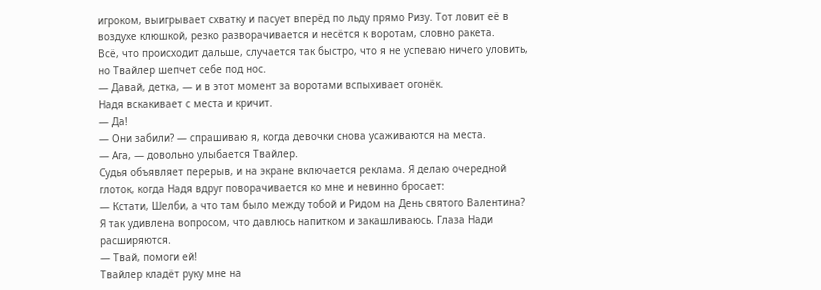игроком, выигрывает схватку и пасует вперёд по льду прямо Ризу. Тот ловит её в воздухе клюшкой, резко разворачивается и несётся к воротам, словно ракета.
Всё, что происходит дальше, случается так быстро, что я не успеваю ничего уловить, но Твайлер шепчет себе под нос.
— Давай, детка, — и в этот момент за воротами вспыхивает огонёк.
Надя вскакивает с места и кричит.
— Да!
— Они забили? — спрашиваю я, когда девочки снова усаживаются на места.
— Ага, — довольно улыбается Твайлер.
Судья объявляет перерыв, и на экране включается реклама. Я делаю очередной глоток, когда Надя вдруг поворачивается ко мне и невинно бросает:
— Кстати, Шелби, а что там было между тобой и Ридом на День святого Валентина?
Я так удивлена вопросом, что давлюсь напитком и закашливаюсь. Глаза Нади расширяются.
— Твай, помоги ей!
Твайлер кладёт руку мне на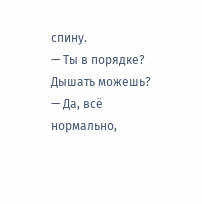спину.
— Ты в порядке? Дышать можешь?
— Да, всё нормально,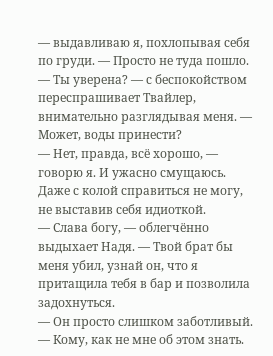— выдавливаю я, похлопывая себя по груди. — Просто не туда пошло.
— Ты уверена? — с беспокойством переспрашивает Твайлер, внимательно разглядывая меня. — Может, воды принести?
— Нет, правда, всё хорошо, — говорю я. И ужасно смущаюсь. Даже с колой справиться не могу, не выставив себя идиоткой.
— Слава богу, — облегчённо выдыхает Надя. — Твой брат бы меня убил, узнай он, что я притащила тебя в бар и позволила задохнуться.
— Он просто слишком заботливый.
— Кому, как не мне об этом знать.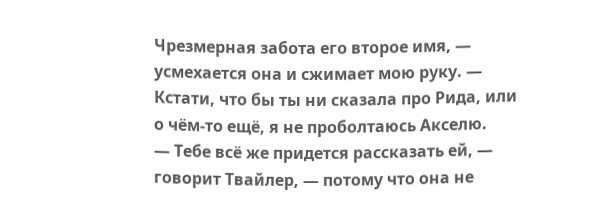Чрезмерная забота его второе имя, — усмехается она и сжимает мою руку. — Кстати, что бы ты ни сказала про Рида, или о чём-то ещё, я не проболтаюсь Акселю.
— Тебе всё же придется рассказать ей, — говорит Твайлер, — потому что она не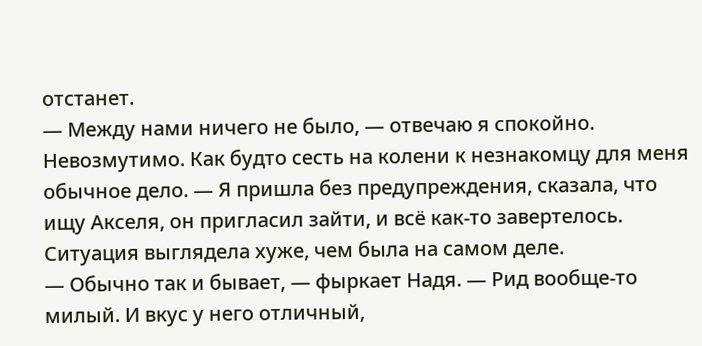отстанет.
— Между нами ничего не было, — отвечаю я спокойно. Невозмутимо. Как будто сесть на колени к незнакомцу для меня обычное дело. — Я пришла без предупреждения, сказала, что ищу Акселя, он пригласил зайти, и всё как-то завертелось. Ситуация выглядела хуже, чем была на самом деле.
— Обычно так и бывает, — фыркает Надя. — Рид вообще-то милый. И вкус у него отличный,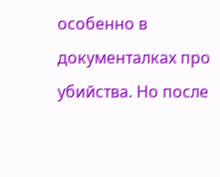особенно в документалках про убийства. Но после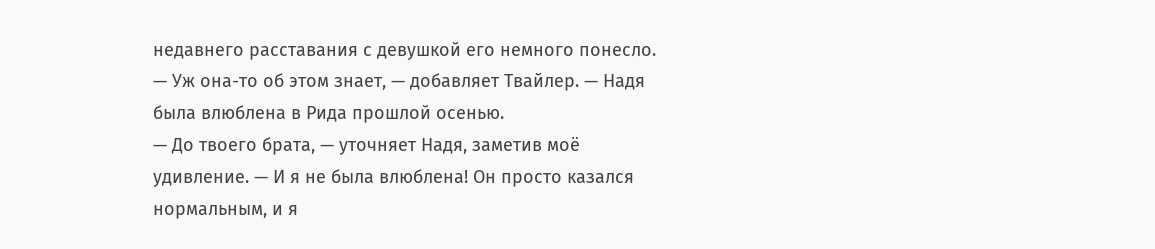недавнего расставания с девушкой его немного понесло.
— Уж она-то об этом знает, — добавляет Твайлер. — Надя была влюблена в Рида прошлой осенью.
— До твоего брата, — уточняет Надя, заметив моё удивление. — И я не была влюблена! Он просто казался нормальным, и я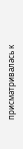присматривалась к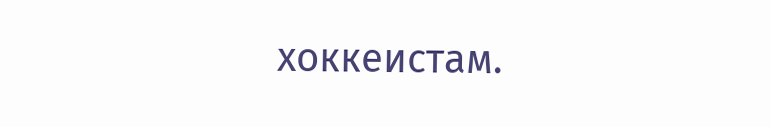хоккеистам.